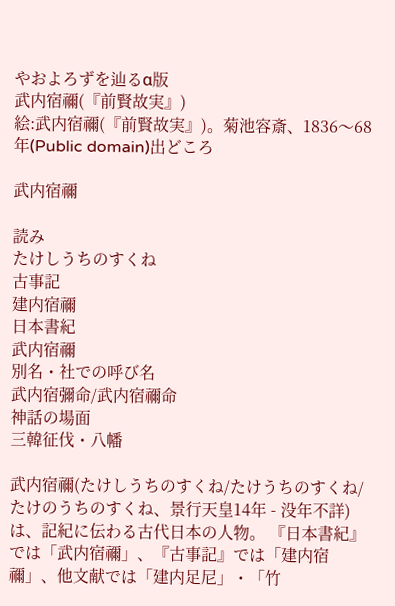やおよろずを辿るα版
武内宿禰(『前賢故実』)
絵:武内宿禰(『前賢故実』)。菊池容斎、1836〜68年(Public domain)出どころ

武内宿禰

読み
たけしうちのすくね
古事記
建内宿禰
日本書紀
武内宿禰
別名・社での呼び名
武内宿彌命/武内宿禰命
神話の場面
三韓征伐・八幡

武内宿禰(たけしうちのすくね/たけうちのすくね/たけのうちのすくね、景行天皇14年 - 没年不詳)は、記紀に伝わる古代日本の人物。 『日本書紀』では「武内宿禰」、『古事記』では「建内宿禰」、他文献では「建内足尼」・「竹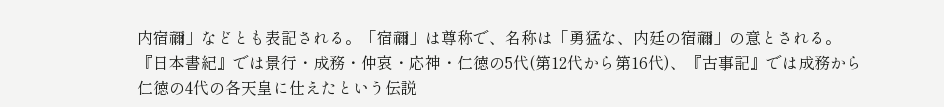内宿禰」などとも表記される。「宿禰」は尊称で、名称は「勇猛な、内廷の宿禰」の意とされる。 『日本書紀』では景行・成務・仲哀・応神・仁徳の5代(第12代から第16代)、『古事記』では成務から仁徳の4代の各天皇に仕えたという伝説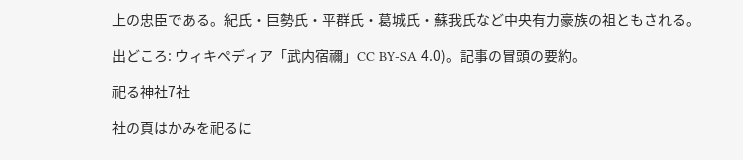上の忠臣である。紀氏・巨勢氏・平群氏・葛城氏・蘇我氏など中央有力豪族の祖ともされる。

出どころ: ウィキペディア「武内宿禰」CC BY-SA 4.0)。記事の冒頭の要約。

祀る神社7社

社の頁はかみを祀るに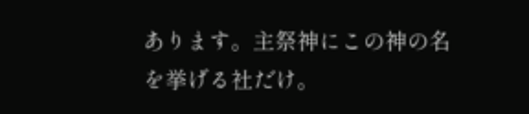あります。主祭神にこの神の名を挙げる社だけ。